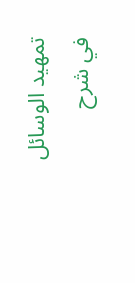تمهيد الوسائل في شرح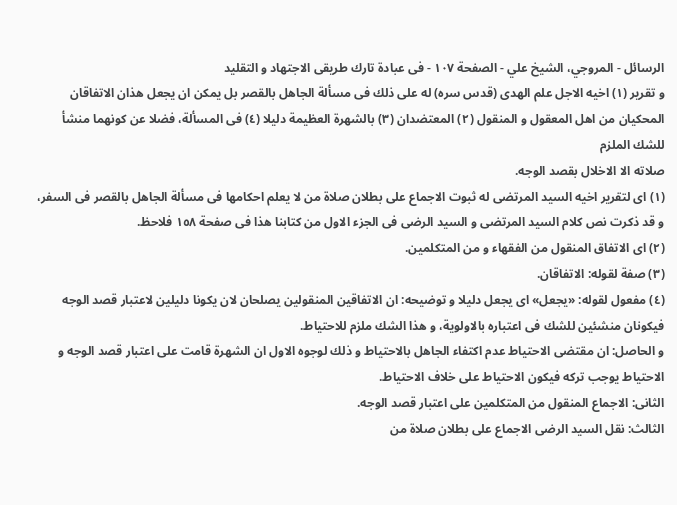الرسائل - المروجي، الشيخ علي - الصفحة ١٠٧ - فى عبادة تارك طريقى الاجتهاد و التقليد
و تقرير (١) اخيه الاجل علم الهدى (قدس سره) له على ذلك فى مسألة الجاهل بالقصر بل يمكن ان يجعل هذان الاتفاقان المحكيان من اهل المعقول و المنقول (٢) المعتضدان (٣) بالشهرة العظيمة دليلا (٤) فى المسألة، فضلا عن كونهما منشأ للشك الملزم
صلاته الا الاخلال بقصد الوجه.
(١) اى لتقرير اخيه السيد المرتضى له ثبوت الاجماع على بطلان صلاة من لا يعلم احكامها فى مسألة الجاهل بالقصر فى السفر، و قد ذكرت نص كلام السيد المرتضى و السيد الرضى فى الجزء الاول من كتابنا هذا فى صفحة ١٥٨ فلاحظ.
(٢) اى الاتفاق المنقول من الفقهاء و من المتكلمين.
(٣) صفة لقوله: الاتفاقان.
(٤) مفعول لقوله: «يجعل» اى يجعل دليلا و توضيحه: ان الاتفاقين المنقولين يصلحان لان يكونا دليلين لاعتبار قصد الوجه فيكونان منشئين للشك فى اعتباره بالاولوية، و هذا الشك ملزم للاحتياط.
و الحاصل: ان مقتضى الاحتياط عدم اكتفاء الجاهل بالاحتياط و ذلك لوجوه الاول ان الشهرة قامت على اعتبار قصد الوجه و الاحتياط يوجب تركه فيكون الاحتياط على خلاف الاحتياط.
الثانى: الاجماع المنقول من المتكلمين على اعتبار قصد الوجه.
الثالث: نقل السيد الرضى الاجماع على بطلان صلاة من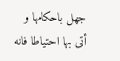جهل باحكامها و أتى بها احتياطا فانه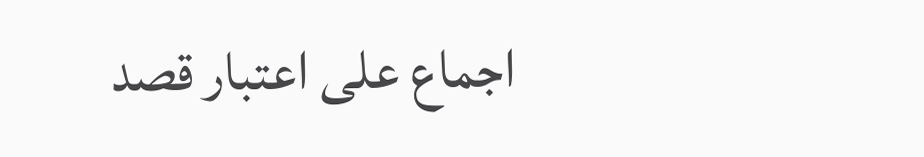اجماع على اعتبار قصد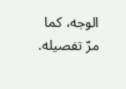الوجه، كما مرّ تفصيله.